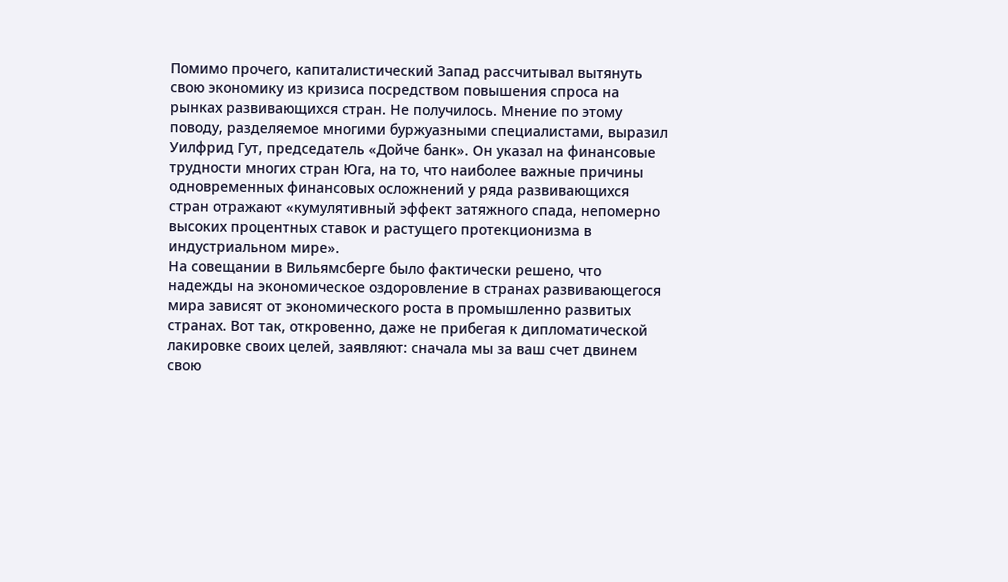Помимо прочего, капиталистический Запад рассчитывал вытянуть свою экономику из кризиса посредством повышения спроса на рынках развивающихся стран. Не получилось. Мнение по этому поводу, разделяемое многими буржуазными специалистами, выразил Уилфрид Гут, председатель «Дойче банк». Он указал на финансовые трудности многих стран Юга, на то, что наиболее важные причины одновременных финансовых осложнений у ряда развивающихся стран отражают «кумулятивный эффект затяжного спада, непомерно высоких процентных ставок и растущего протекционизма в индустриальном мире».
На совещании в Вильямсберге было фактически решено, что надежды на экономическое оздоровление в странах развивающегося мира зависят от экономического роста в промышленно развитых странах. Вот так, откровенно, даже не прибегая к дипломатической лакировке своих целей, заявляют: сначала мы за ваш счет двинем свою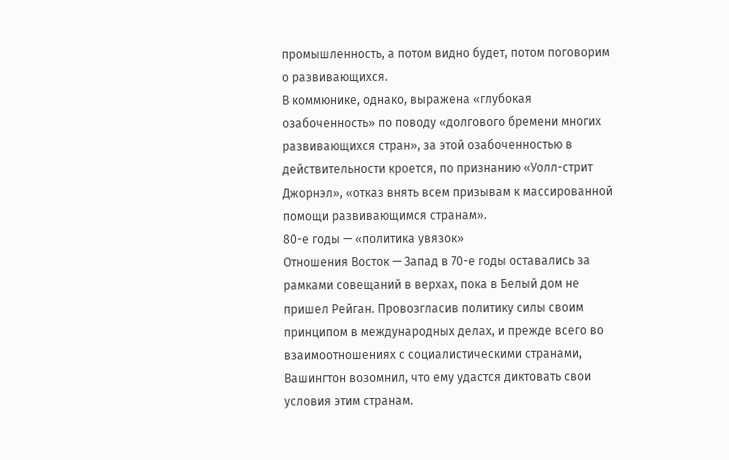промышленность, а потом видно будет, потом поговорим о развивающихся.
В коммюнике, однако, выражена «глубокая озабоченность» по поводу «долгового бремени многих развивающихся стран», за этой озабоченностью в действительности кроется, по признанию «Уолл-стрит Джорнэл», «отказ внять всем призывам к массированной помощи развивающимся странам».
80-е годы — «политика увязок»
Отношения Восток — Запад в 70-е годы оставались за рамками совещаний в верхах, пока в Белый дом не пришел Рейган. Провозгласив политику силы своим принципом в международных делах, и прежде всего во взаимоотношениях с социалистическими странами, Вашингтон возомнил, что ему удастся диктовать свои условия этим странам.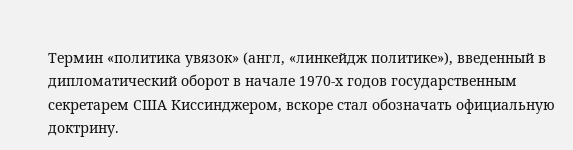Термин «политика увязок» (англ, «линкейдж политике»), введенный в дипломатический оборот в начале 1970-х годов государственным секретарем США Киссинджером, вскоре стал обозначать официальную доктрину.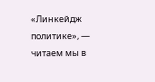«Линкейдж политике», — читаем мы в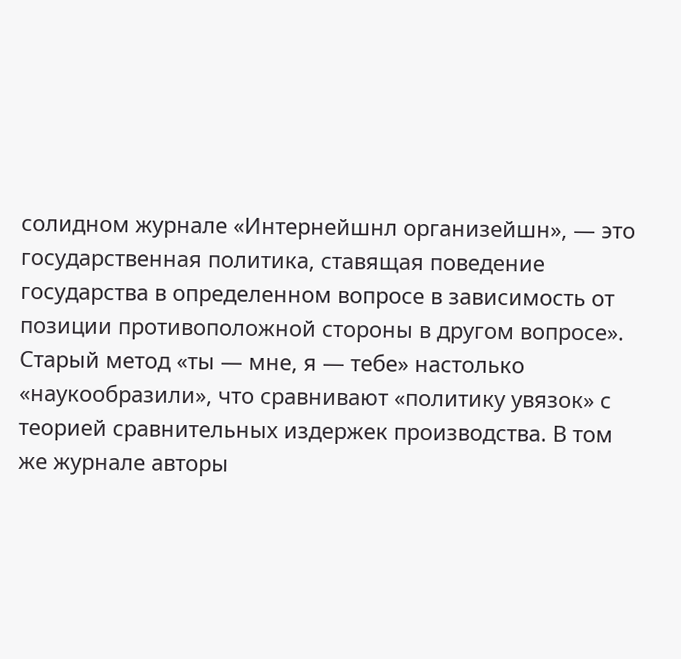солидном журнале «Интернейшнл организейшн», — это государственная политика, ставящая поведение государства в определенном вопросе в зависимость от позиции противоположной стороны в другом вопросе». Старый метод «ты — мне, я — тебе» настолько «наукообразили», что сравнивают «политику увязок» с теорией сравнительных издержек производства. В том же журнале авторы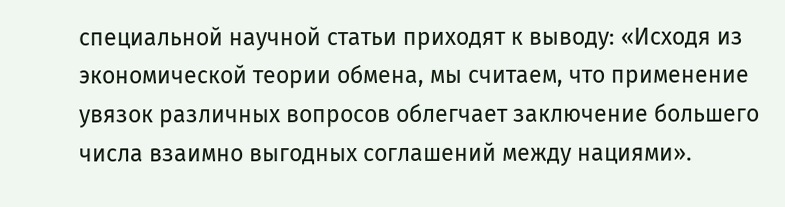специальной научной статьи приходят к выводу: «Исходя из экономической теории обмена, мы считаем, что применение увязок различных вопросов облегчает заключение большего числа взаимно выгодных соглашений между нациями».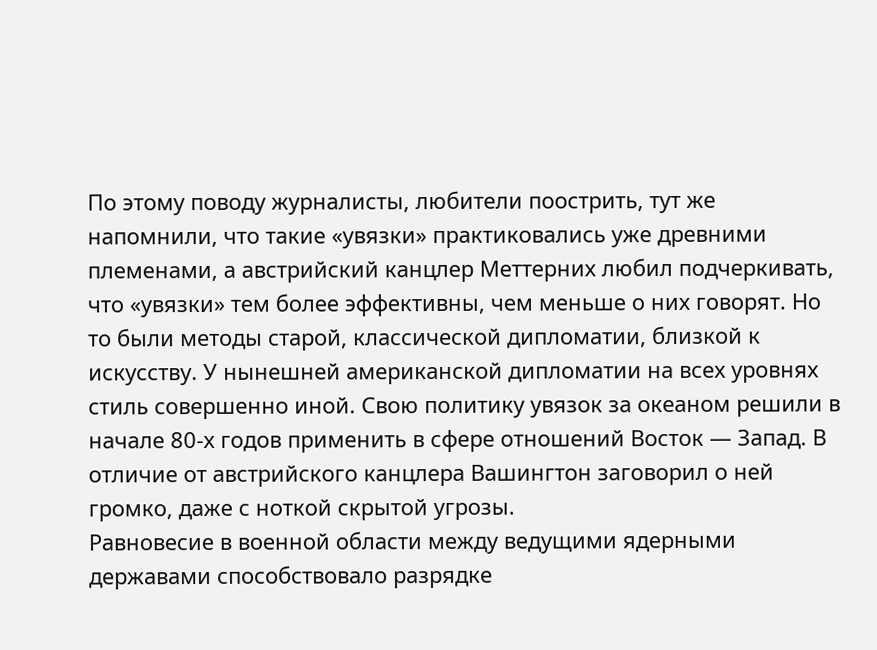По этому поводу журналисты, любители поострить, тут же напомнили, что такие «увязки» практиковались уже древними племенами, а австрийский канцлер Меттерних любил подчеркивать, что «увязки» тем более эффективны, чем меньше о них говорят. Но то были методы старой, классической дипломатии, близкой к искусству. У нынешней американской дипломатии на всех уровнях стиль совершенно иной. Свою политику увязок за океаном решили в начале 80-х годов применить в сфере отношений Восток — Запад. В отличие от австрийского канцлера Вашингтон заговорил о ней громко, даже с ноткой скрытой угрозы.
Равновесие в военной области между ведущими ядерными державами способствовало разрядке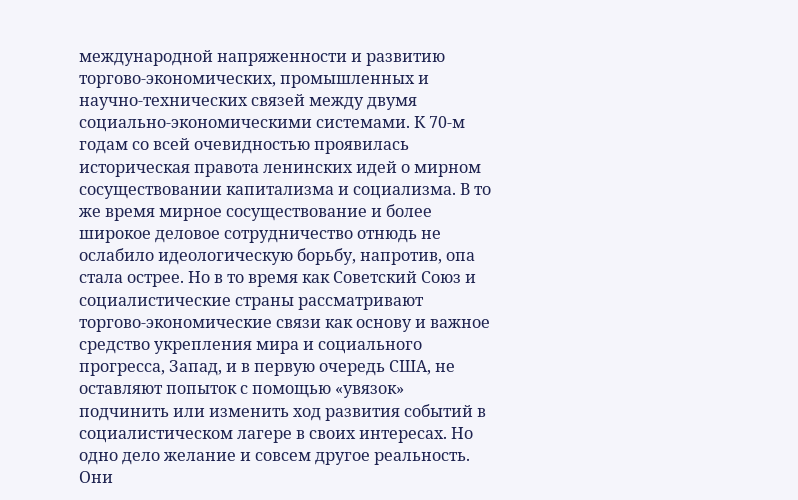международной напряженности и развитию торгово-экономических, промышленных и научно-технических связей между двумя социально-экономическими системами. К 70-м годам со всей очевидностью проявилась историческая правота ленинских идей о мирном сосуществовании капитализма и социализма. В то же время мирное сосуществование и более широкое деловое сотрудничество отнюдь не ослабило идеологическую борьбу, напротив, опа стала острее. Но в то время как Советский Союз и социалистические страны рассматривают торгово-экономические связи как основу и важное средство укрепления мира и социального прогресса, Запад, и в первую очередь США, не оставляют попыток с помощью «увязок» подчинить или изменить ход развития событий в социалистическом лагере в своих интересах. Но одно дело желание и совсем другое реальность. Они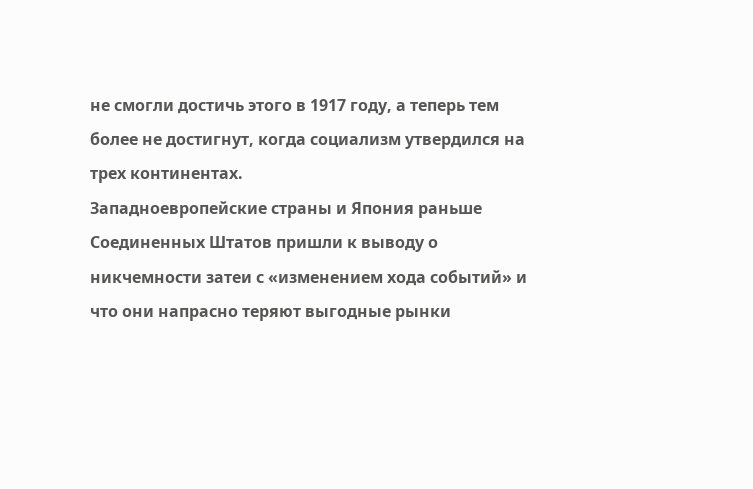не смогли достичь этого в 1917 году, а теперь тем более не достигнут, когда социализм утвердился на трех континентах.
Западноевропейские страны и Япония раньше Соединенных Штатов пришли к выводу о никчемности затеи с «изменением хода событий» и что они напрасно теряют выгодные рынки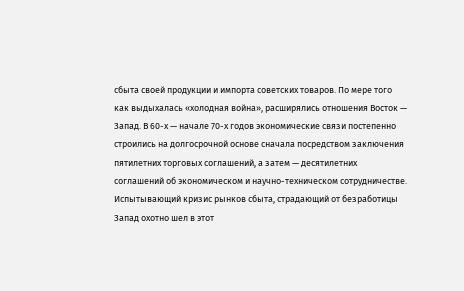сбыта своей продукции и импорта советских товаров. По мере того как выдыхалась «холодная война», расширялись отношения Восток — Запад. В 60-х — начале 70-х годов экономические связи постепенно строились на долгосрочной основе сначала посредством заключения пятилетних торговых соглашений, а затем — десятилетних соглашений об экономическом и научно-техническом сотрудничестве. Испытывающий кризис рынков сбыта, страдающий от безработицы Запад охотно шел в этот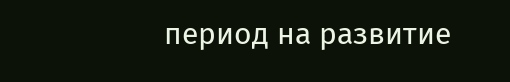период на развитие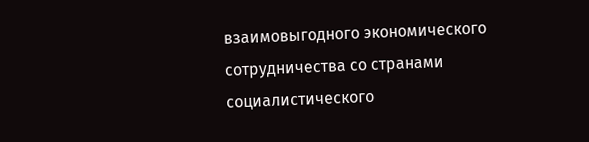взаимовыгодного экономического сотрудничества со странами социалистического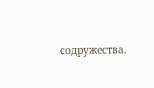содружества.